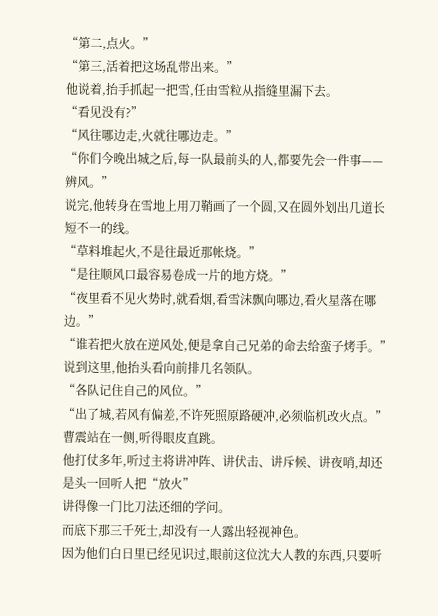“第二,点火。”
“第三,活着把这场乱带出来。”
他说着,抬手抓起一把雪,任由雪粒从指缝里漏下去。
“看见没有?”
“风往哪边走,火就往哪边走。”
“你们今晚出城之后,每一队最前头的人,都要先会一件事——辨风。”
说完,他转身在雪地上用刀鞘画了一个圆,又在圆外划出几道长短不一的线。
“草料堆起火,不是往最近那帐烧。”
“是往顺风口最容易卷成一片的地方烧。”
“夜里看不见火势时,就看烟,看雪沫飘向哪边,看火星落在哪边。”
“谁若把火放在逆风处,便是拿自己兄弟的命去给蛮子烤手。”
说到这里,他抬头看向前排几名领队。
“各队记住自己的风位。”
“出了城,若风有偏差,不许死照原路硬冲,必须临机改火点。”
曹震站在一侧,听得眼皮直跳。
他打仗多年,听过主将讲冲阵、讲伏击、讲斥候、讲夜哨,却还是头一回听人把“放火”
讲得像一门比刀法还细的学问。
而底下那三千死士,却没有一人露出轻视神色。
因为他们白日里已经见识过,眼前这位沈大人教的东西,只要听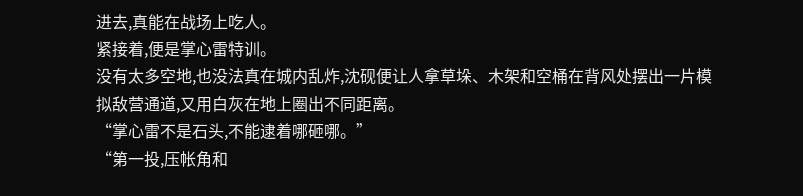进去,真能在战场上吃人。
紧接着,便是掌心雷特训。
没有太多空地,也没法真在城内乱炸,沈砚便让人拿草垛、木架和空桶在背风处摆出一片模拟敌营通道,又用白灰在地上圈出不同距离。
“掌心雷不是石头,不能逮着哪砸哪。”
“第一投,压帐角和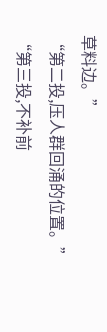草料边。”
“第二投,压人群回涌的位置。”
“第三投,不补前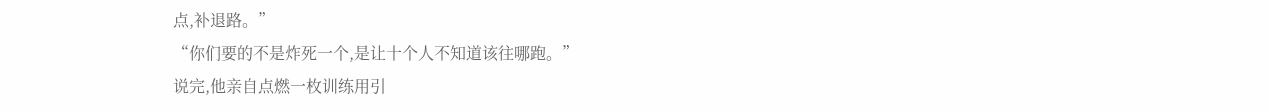点,补退路。”
“你们要的不是炸死一个,是让十个人不知道该往哪跑。”
说完,他亲自点燃一枚训练用引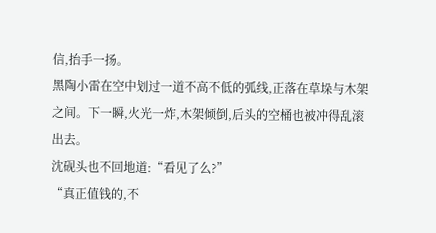信,抬手一扬。
黑陶小雷在空中划过一道不高不低的弧线,正落在草垛与木架之间。下一瞬,火光一炸,木架倾倒,后头的空桶也被冲得乱滚出去。
沈砚头也不回地道:“看见了么?”
“真正值钱的,不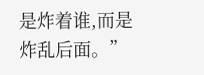是炸着谁,而是炸乱后面。”